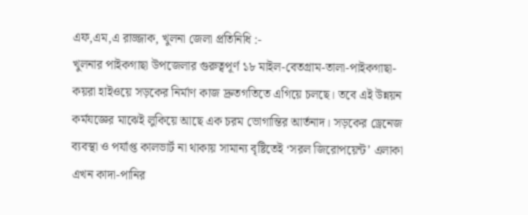এফ,এম,এ রাজ্জাক, খুলনা জেলা প্রতিনিধি :-
খুলনার পাইকগাছা উপজেলার গুরুত্বপূর্ণ ১৮ মাইল-বেতগ্রাম-তালা-পাইকগাছা-কয়রা হাইওয়ে সড়কের নির্মাণ কাজ দ্রুতগতিতে এগিয়ে চলছে। তবে এই উন্নয়ন কর্মযজ্ঞের মাঝেই লুকিয়ে আছে এক চরম ভোগান্তির আর্তনাদ। সড়কের ড্রেনেজ ব্যবস্থা ও পর্যাপ্ত কালভার্ট না থাকায় সামান্য বৃষ্টিতেই ‘সরল জিরোপয়েন্ট’ এলাকা এখন কাদা-পানির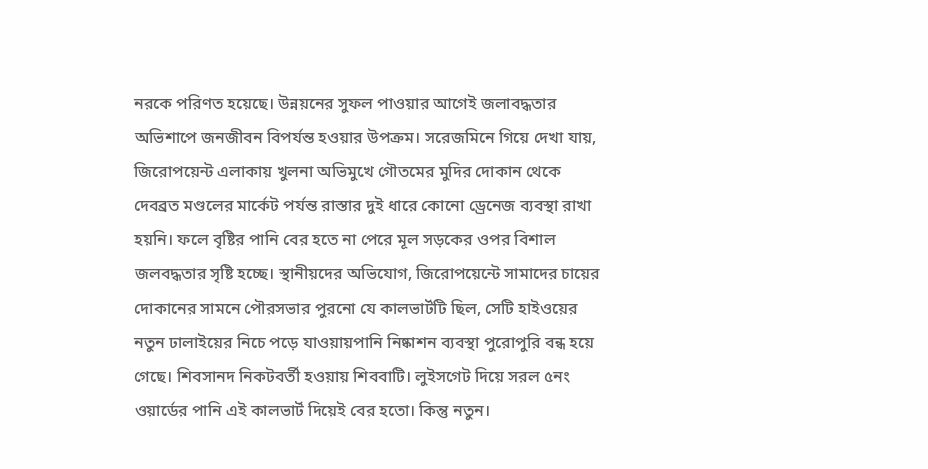নরকে পরিণত হয়েছে। উন্নয়নের সুফল পাওয়ার আগেই জলাবদ্ধতার অভিশাপে জনজীবন বিপর্যন্ত হওয়ার উপক্রম। সরেজমিনে গিয়ে দেখা যায়, জিরোপয়েন্ট এলাকায় খুলনা অভিমুখে গৌতমের মুদির দোকান থেকে দেবব্রত মণ্ডলের মার্কেট পর্যন্ত রাস্তার দুই ধারে কোনো ড্রেনেজ ব্যবস্থা রাখা হয়নি। ফলে বৃষ্টির পানি বের হতে না পেরে মূল সড়কের ওপর বিশাল জলবদ্ধতার সৃষ্টি হচ্ছে। স্থানীয়দের অভিযোগ, জিরোপয়েন্টে সামাদের চায়ের দোকানের সামনে পৌরসভার পুরনো যে কালভার্টটি ছিল, সেটি হাইওয়ের নতুন ঢালাইয়ের নিচে পড়ে যাওয়ায়পানি নিষ্কাশন ব্যবস্থা পুরোপুরি বন্ধ হয়ে গেছে। শিবসানদ নিকটবর্তী হওয়ায় শিববাটি। লুইসগেট দিয়ে সরল ৫নং ওয়ার্ডের পানি এই কালভার্ট দিয়েই বের হতো। কিন্তু নতুন।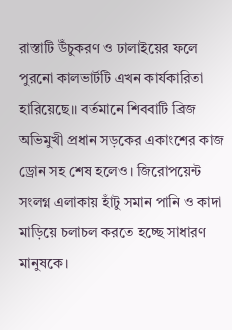রাস্তাটি উঁচুকরণ ও ঢালাইয়ের ফলে পুরনো কালভার্টটি এখন কার্যকারিতা হারিয়েছে।। বর্তমানে শিববাটি ব্রিজ অভিমুখী প্রধান সড়কের একাংশের কাজ ড্রোন সহ শেষ হলেও। জিরোপয়েন্ট সংলগ্ন এলাকায় হাঁটু সমান পানি ও কাদা মাড়িয়ে চলাচল করতে হচ্ছে সাধারণ মানুষকে।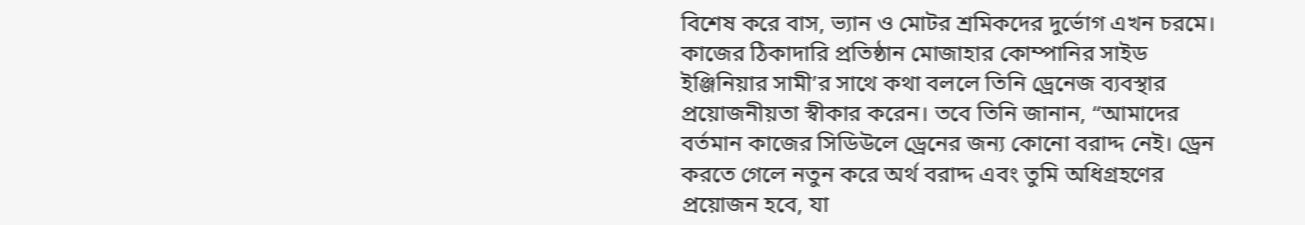বিশেষ করে বাস, ভ্যান ও মোটর শ্রমিকদের দুর্ভোগ এখন চরমে। কাজের ঠিকাদারি প্রতিষ্ঠান মোজাহার কোম্পানির সাইড ইঞ্জিনিয়ার সামী’র সাথে কথা বললে তিনি ড্রেনেজ ব্যবস্থার প্রয়োজনীয়তা স্বীকার করেন। তবে তিনি জানান, “আমাদের বর্তমান কাজের সিডিউলে ড্রেনের জন্য কোনো বরাদ্দ নেই। ড্রেন করতে গেলে নতুন করে অর্থ বরাদ্দ এবং তুমি অধিগ্রহণের প্রয়োজন হবে, যা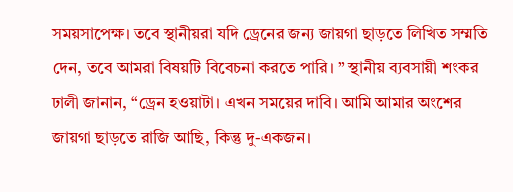সময়সাপেক্ষ। তবে স্থানীয়রা যদি ড্রেনের জন্য জায়গা ছাড়তে লিখিত সম্মতি দেন, তবে আমরা বিষয়টি বিবেচনা করতে পারি। ” স্থানীয় ব্যবসায়ী শংকর ঢালী জানান, “ড্রেন হওয়াটা। এখন সময়ের দাবি। আমি আমার অংশের জায়গা ছাড়তে রাজি আছি, কিন্তু দু-একজন।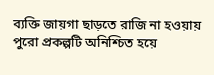ব্যক্তি জায়গা ছাড়তে রাজি না হওয়ায় পুরো প্রকল্পটি অনিশ্চিত হয়ে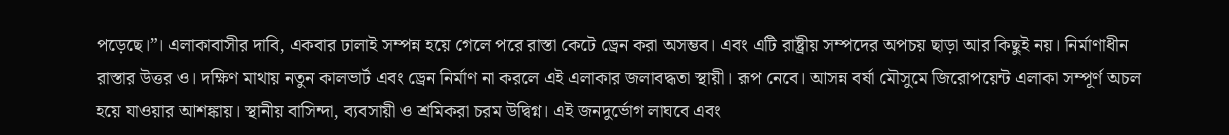পড়েছে।”। এলাকাবাসীর দাবি, একবার ঢালাই সম্পন্ন হয়ে গেলে পরে রাস্তা কেটে ড্রেন করা অসম্ভব। এবং এটি রাষ্ট্রীয় সম্পদের অপচয় ছাড়া আর কিছুই নয়। নির্মাণাধীন রাস্তার উত্তর ও। দক্ষিণ মাথায় নতুন কালভার্ট এবং ড্রেন নির্মাণ না করলে এই এলাকার জলাবদ্ধতা স্থায়ী। রূপ নেবে। আসন্ন বর্ষা মৌসুমে জিরোপয়েন্ট এলাকা সম্পূর্ণ অচল হয়ে যাওয়ার আশঙ্কায়। স্থানীয় বাসিন্দা, ব্যবসায়ী ও শ্রমিকরা চরম উদ্বিগ্ন। এই জনদুর্ভোগ লাঘবে এবং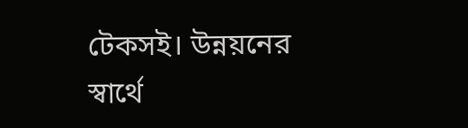টেকসই। উন্নয়নের স্বার্থে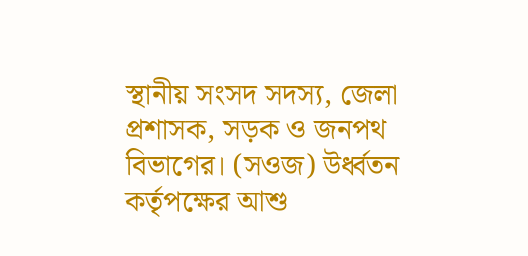স্থানীয় সংসদ সদস্য, জেলা প্রশাসক, সড়ক ও জনপথ বিভাগের। (সওজ) উর্ধ্বতন কর্তৃপক্ষের আশু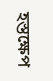হস্তক্ষেপ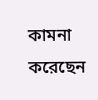কামনা করেছেন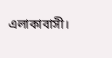এলাকাবাসী।